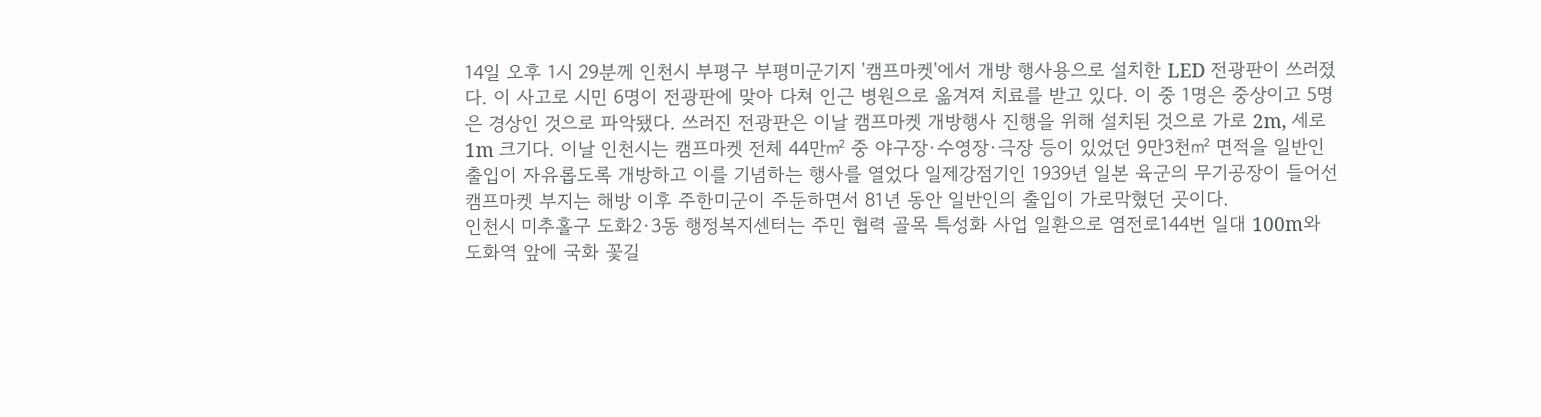14일 오후 1시 29분께 인천시 부평구 부평미군기지 '캠프마켓'에서 개방 행사용으로 설치한 LED 전광판이 쓰러졌다. 이 사고로 시민 6명이 전광판에 맞아 다쳐 인근 병원으로 옮겨져 치료를 받고 있다. 이 중 1명은 중상이고 5명은 경상인 것으로 파악됐다. 쓰러진 전광판은 이날 캠프마켓 개방행사 진행을 위해 설치된 것으로 가로 2m, 세로 1m 크기다. 이날 인천시는 캠프마켓 전체 44만㎡ 중 야구장·수영장·극장 등이 있었던 9만3천㎡ 면적을 일반인 출입이 자유롭도록 개방하고 이를 기념하는 행사를 열었다 일제강점기인 1939년 일본 육군의 무기공장이 들어선 캠프마켓 부지는 해방 이후 주한미군이 주둔하면서 81년 동안 일반인의 출입이 가로막혔던 곳이다.
인천시 미추홀구 도화2·3동 행정복지센터는 주민 협력 골목 특성화 사업 일환으로 염전로144번 일대 100m와 도화역 앞에 국화 꽃길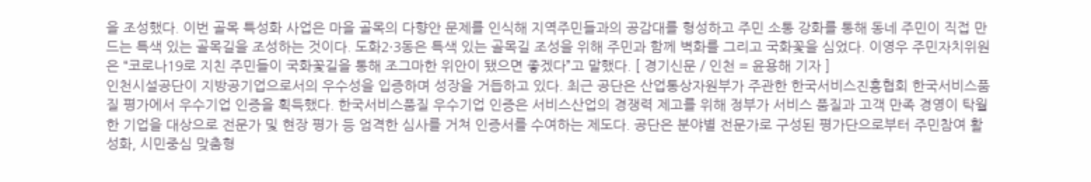을 조성했다. 이번 골목 특성화 사업은 마을 골목의 다향안 문제를 인식해 지역주민들과의 공감대를 형성하고 주민 소통 강화를 통해 동네 주민이 직접 만드는 특색 있는 골목길을 조성하는 것이다. 도화2·3동은 특색 있는 골목길 조성을 위해 주민과 함께 벽화를 그리고 국화꽃을 심었다. 이영우 주민자치위원은 “코로나19로 지친 주민들이 국화꽃길을 통해 조그마한 위안이 됐으면 좋겠다”고 말했다. [ 경기신문 / 인천 = 윤용해 기자 ]
인천시설공단이 지방공기업으로서의 우수성을 입증하며 성장을 거듭하고 있다. 최근 공단은 산업통상자원부가 주관한 한국서비스진흥협회 한국서비스품질 평가에서 우수기업 인증을 획득했다. 한국서비스품질 우수기업 인증은 서비스산업의 경쟁력 제고를 위해 정부가 서비스 품질과 고객 만족 경영이 탁월한 기업을 대상으로 전문가 및 현장 평가 등 엄격한 심사를 거쳐 인증서를 수여하는 제도다. 공단은 분야별 전문가로 구성된 평가단으로부터 주민참여 활성화, 시민중심 맞춤형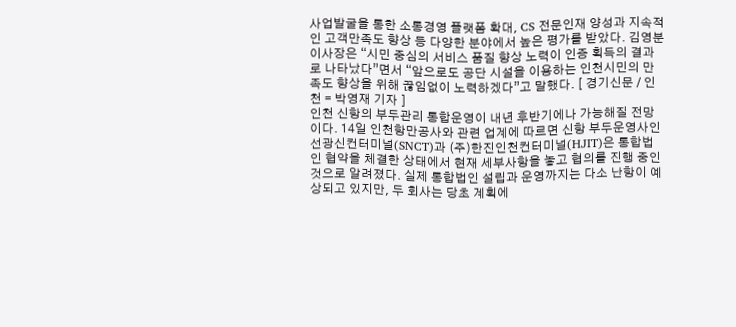사업발굴을 통한 소통경영 플랫폼 확대, CS 전문인재 양성과 지속적인 고객만족도 향상 등 다양한 분야에서 높은 평가를 받았다. 김영분 이사장은 “시민 중심의 서비스 품질 향상 노력이 인증 획득의 결과로 나타났다”면서 “앞으로도 공단 시설을 이용하는 인천시민의 만족도 향상을 위해 끊임없이 노력하겠다”고 말했다. [ 경기신문 / 인천 = 박영재 기자 ]
인천 신항의 부두관리 통합운영이 내년 후반기에나 가능해질 전망이다. 14일 인천항만공사와 관련 업계에 따르면 신항 부두운영사인 선광신컨터미널(SNCT)과 (주)한진인천컨터미널(HJIT)은 통합법인 협약을 체결한 상태에서 현재 세부사항을 놓고 협의를 진행 중인 것으로 알려졌다. 실제 통합법인 설립과 운영까지는 다소 난항이 예상되고 있지만, 두 회사는 당초 계획에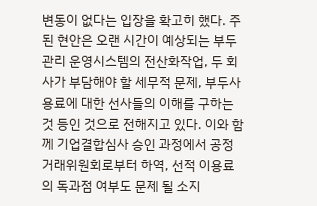변동이 없다는 입장을 확고히 했다. 주된 현안은 오랜 시간이 예상되는 부두관리 운영시스템의 전산화작업, 두 회사가 부담해야 할 세무적 문제, 부두사용료에 대한 선사들의 이해를 구하는 것 등인 것으로 전해지고 있다. 이와 함께 기업결합심사 승인 과정에서 공정거래위원회로부터 하역, 선적 이용료의 독과점 여부도 문제 될 소지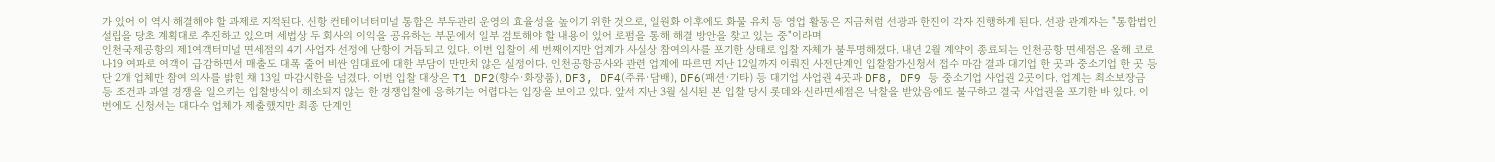가 있어 이 역시 해결해야 할 과제로 지적된다. 신항 컨테이너터미널 통합은 부두관리 운영의 효율성을 높이기 위한 것으로, 일원화 이후에도 화물 유치 등 영업 활동은 지금처럼 선광과 한진이 각자 진행하게 된다. 선광 관계자는 "통합법인 설립을 당초 계획대로 추진하고 있으며 세법상 두 회사의 이익을 공유하는 부문에서 일부 검토해야 할 내용이 있어 로펌을 통해 해결 방안을 찾고 있는 중"이라며
인천국제공항의 제1여객터미널 면세점의 4기 사업자 선정에 난항이 거듭되고 있다. 이번 입찰이 세 번째이지만 업계가 사실상 참여의사를 포기한 상태로 입찰 자체가 불투명해졌다. 내년 2월 계약이 종료되는 인천공항 면세점은 올해 코로나19 여파로 여객이 급감하면서 매출도 대폭 줄어 비싼 임대료에 대한 부담이 만만치 않은 실정이다. 인천공항공사와 관련 업계에 따르면 지난 12일까지 이뤄진 사전단계인 입찰참가신청서 접수 마감 결과 대기업 한 곳과 중소기업 한 곳 등 단 2개 업체만 참여 의사를 밝힌 채 13일 마감시한을 넘겼다. 이번 입찰 대상은 T1 DF2(향수·화장품), DF3, DF4(주류·담배), DF6(패션·기타) 등 대기업 사업권 4곳과 DF8, DF9 등 중소기업 사업권 2곳이다. 업계는 최소보장금 등 조건과 과열 경쟁을 일으키는 입찰방식이 해소되지 않는 한 경쟁입찰에 응하기는 어렵다는 입장을 보이고 있다. 앞서 지난 3월 실시된 본 입찰 당시 롯데와 신라면세점은 낙찰을 받았음에도 불구하고 결국 사업권을 포기한 바 있다. 이번에도 신청서는 대다수 업체가 제출했지만 최종 단계인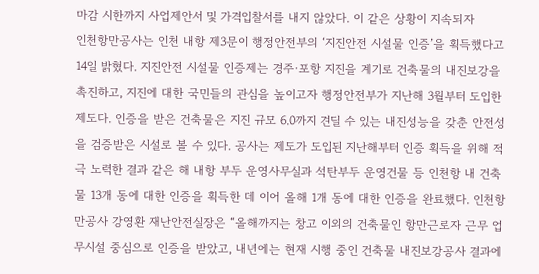마감 시한까지 사업제안서 및 가격입찰서를 내지 않았다. 이 같은 상황이 지속되자
인천항만공사는 인천 내항 제3문이 행정안전부의 ‘지진안전 시설물 인증’을 획득했다고 14일 밝혔다. 지진안전 시설물 인증제는 경주·포항 지진을 계기로 건축물의 내진보강을 촉진하고, 지진에 대한 국민들의 관심을 높이고자 행정안전부가 지난해 3월부터 도입한 제도다. 인증을 받은 건축물은 지진 규모 6.0까지 견딜 수 있는 내진성능을 갖춘 안전성을 검증받은 시설로 볼 수 있다. 공사는 제도가 도입된 지난해부터 인증 획득을 위해 적극 노력한 결과 같은 해 내항 부두 운영사무실과 석탄부두 운영건물 등 인천항 내 건축물 13개 동에 대한 인증을 획득한 데 이어 올해 1개 동에 대한 인증을 완료했다. 인천항만공사 강영환 재난안전실장은 “올해까지는 창고 이외의 건축물인 항만근로자 근무 업무시설 중심으로 인증을 받았고, 내년에는 현재 시행 중인 건축물 내진보강공사 결과에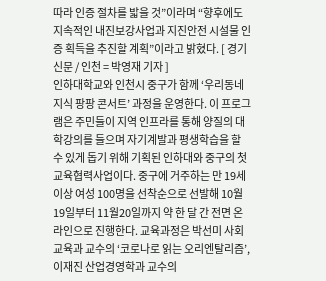따라 인증 절차를 밟을 것”이라며 “향후에도 지속적인 내진보강사업과 지진안전 시설물 인증 획득을 추진할 계획”이라고 밝혔다. [ 경기신문 / 인천 = 박영재 기자 ]
인하대학교와 인천시 중구가 함께 ‘우리동네 지식 팡팡 콘서트’ 과정을 운영한다. 이 프로그램은 주민들이 지역 인프라를 통해 양질의 대학강의를 들으며 자기계발과 평생학습을 할 수 있게 돕기 위해 기획된 인하대와 중구의 첫 교육협력사업이다. 중구에 거주하는 만 19세 이상 여성 100명을 선착순으로 선발해 10월19일부터 11월20일까지 약 한 달 간 전면 온라인으로 진행한다. 교육과정은 박선미 사회교육과 교수의 ‘코로나로 읽는 오리엔탈리즘’, 이재진 산업경영학과 교수의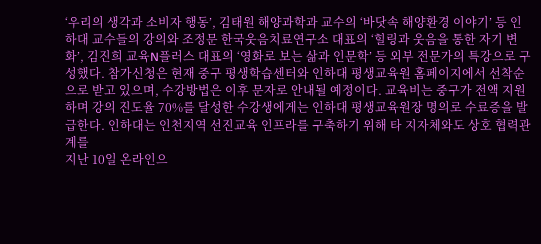‘우리의 생각과 소비자 행동’, 김태원 해양과학과 교수의 ‘바닷속 해양환경 이야기’ 등 인하대 교수들의 강의와 조정문 한국웃음치료연구소 대표의 ‘힐링과 웃음을 통한 자기 변화’, 김진희 교육N플러스 대표의 ‘영화로 보는 삶과 인문학’ 등 외부 전문가의 특강으로 구성했다. 참가신청은 현재 중구 평생학습센터와 인하대 평생교육원 홈페이지에서 선착순으로 받고 있으며, 수강방법은 이후 문자로 안내될 예정이다. 교육비는 중구가 전액 지원하며 강의 진도율 70%를 달성한 수강생에게는 인하대 평생교육원장 명의로 수료증을 발급한다. 인하대는 인천지역 선진교육 인프라를 구축하기 위해 타 지자체와도 상호 협력관계를
지난 10일 온라인으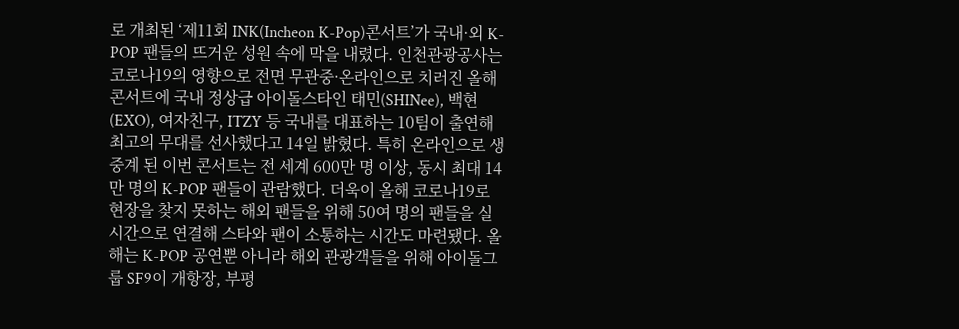로 개최된 ‘제11회 INK(Incheon K-Pop)콘서트’가 국내·외 K-POP 팬들의 뜨거운 성원 속에 막을 내렸다. 인천관광공사는 코로나19의 영향으로 전면 무관중·온라인으로 치러진 올해 콘서트에 국내 정상급 아이돌스타인 태민(SHINee), 백현(EXO), 여자친구, ITZY 등 국내를 대표하는 10팀이 출연해 최고의 무대를 선사했다고 14일 밝혔다. 특히 온라인으로 생중계 된 이번 콘서트는 전 세계 600만 명 이상, 동시 최대 14만 명의 K-POP 팬들이 관람했다. 더욱이 올해 코로나19로 현장을 찾지 못하는 해외 팬들을 위해 50여 명의 팬들을 실시간으로 연결해 스타와 팬이 소통하는 시간도 마련됐다. 올해는 K-POP 공연뿐 아니라 해외 관광객들을 위해 아이돌그룹 SF9이 개항장, 부평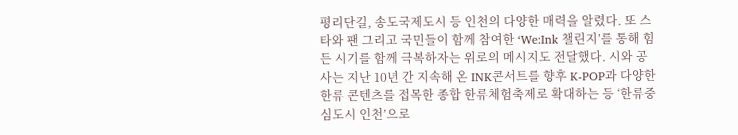평리단길, 송도국제도시 등 인천의 다양한 매력을 알렸다. 또 스타와 팬 그리고 국민들이 함께 참여한 ‘We:Ink 챌린지’를 통해 힘든 시기를 함께 극복하자는 위로의 메시지도 전달했다. 시와 공사는 지난 10년 간 지속해 온 INK콘서트를 향후 K-POP과 다양한 한류 콘텐츠를 접목한 종합 한류체험축제로 확대하는 등 ‘한류중심도시 인천’으로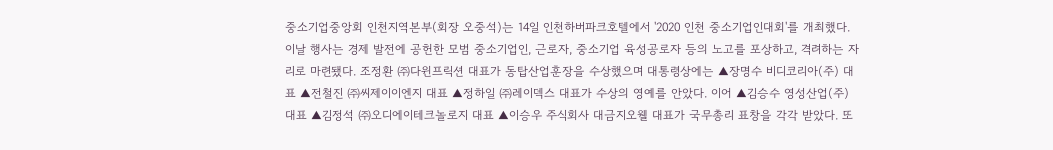중소기업중앙회 인천지역본부(회장 오중석)는 14일 인천하버파크호텔에서 '2020 인천 중소기업인대회'를 개최했다. 이날 행사는 경제 발전에 공헌한 모범 중소기업인, 근로자, 중소기업 육성공로자 등의 노고를 포상하고, 격려하는 자리로 마련됐다. 조정환 ㈜다윈프릭션 대표가 동탑산업훈장을 수상했으며 대통령상에는 ▲장명수 비디코리아(주) 대표 ▲전철진 ㈜씨제이이엔지 대표 ▲정하일 ㈜레이덱스 대표가 수상의 영예를 안았다. 이어 ▲김승수 영성산업(주) 대표 ▲김정석 ㈜오디에이테크놀로지 대표 ▲이승우 주식회사 대금지오웰 대표가 국무총리 표창을 각각 받았다. 또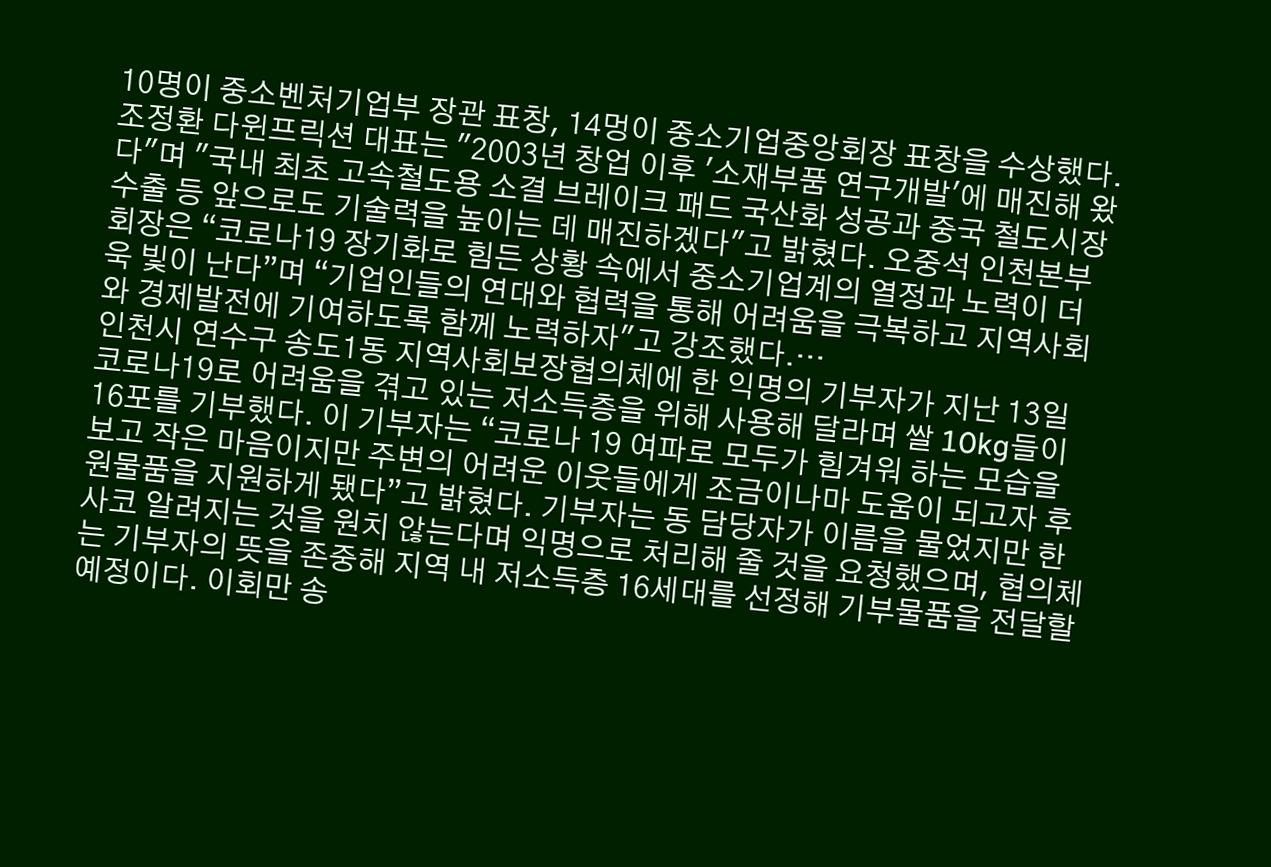10명이 중소벤처기업부 장관 표창, 14멍이 중소기업중앙회장 표창을 수상했다. 조정환 다윈프릭션 대표는 "2003년 창업 이후 '소재부품 연구개발'에 매진해 왔다"며 "국내 최초 고속철도용 소결 브레이크 패드 국산화 성공과 중국 철도시장 수출 등 앞으로도 기술력을 높이는 데 매진하겠다"고 밝혔다. 오중석 인천본부 회장은 “코로나19 장기화로 힘든 상황 속에서 중소기업계의 열정과 노력이 더욱 빛이 난다”며 “기업인들의 연대와 협력을 통해 어려움을 극복하고 지역사회와 경제발전에 기여하도록 함께 노력하자"고 강조했다.…
인천시 연수구 송도1동 지역사회보장협의체에 한 익명의 기부자가 지난 13일 코로나19로 어려움을 겪고 있는 저소득층을 위해 사용해 달라며 쌀 10kg들이 16포를 기부했다. 이 기부자는 “코로나 19 여파로 모두가 힘겨워 하는 모습을 보고 작은 마음이지만 주변의 어려운 이웃들에게 조금이나마 도움이 되고자 후원물품을 지원하게 됐다”고 밝혔다. 기부자는 동 담당자가 이름을 물었지만 한사코 알려지는 것을 원치 않는다며 익명으로 처리해 줄 것을 요청했으며, 협의체는 기부자의 뜻을 존중해 지역 내 저소득층 16세대를 선정해 기부물품을 전달할 예정이다. 이회만 송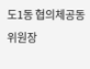도1동 협의체공동위원장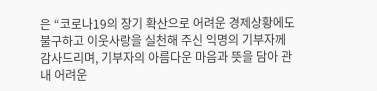은 “코로나19의 장기 확산으로 어려운 경제상황에도 불구하고 이웃사랑을 실천해 주신 익명의 기부자께 감사드리며, 기부자의 아름다운 마음과 뜻을 담아 관내 어려운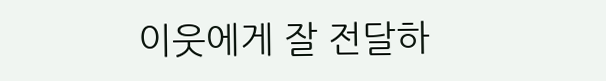이웃에게 잘 전달하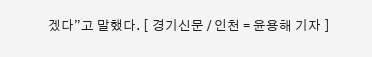겠다”고 말했다. [ 경기신문 / 인천 = 윤용해 기자 ]